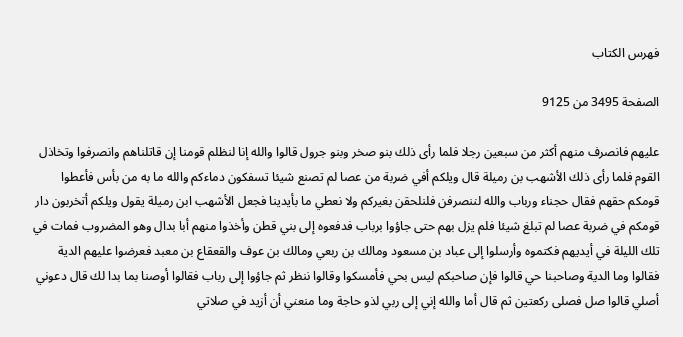فهرس الكتاب

الصفحة 3495 من 9125

عليهم فانصرف منهم أكثر من سبعين رجلا فلما رأى ذلك بنو صخر وبنو جرول قالوا والله إنا لنظلم قومنا إن قاتلناهم وانصرفوا وتخاذل القوم فلما رأى ذلك الأشهب بن رميلة قال ويلكم أفي ضربة من عصا لم تصنع شيئا تسفكون دماءكم والله ما به من بأس فأعطوا قومكم حقهم فقال حجناء ورباب والله لننصرفن فلنلحقن بغيركم ولا نعطي ما بأيدينا فجعل الأشهب ابن رميلة يقول ويلكم أتخربون دار قومكم في ضربة عصا لم تبلغ شيئا فلم يزل بهم حتى جاؤوا برباب فدفعوه إلى بني قطن وأخذوا منهم أبا بدال وهو المضروب فمات في تلك الليلة في أيديهم فكتموه وأرسلوا إلى عباد بن مسعود ومالك بن ربعي ومالك بن عوف والقعقاع بن معبد فعرضوا عليهم الدية فقالوا وما الدية وصاحبنا حي قالوا فإن صاحبكم ليس بحي فأمسكوا وقالوا ننظر ثم جاؤوا إلى رباب فقالوا أوصنا بما بدا لك قال دعوني أصلي قالوا صل فصلى ركعتين ثم قال أما والله إني إلى ربي لذو حاجة وما منعني أن أزيد في صلاتي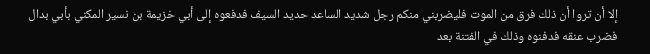إلا أن تروا أن ذلك فرق من الموت فليضربني منكم رجل شديد الساعد حديد السيف فدفعوه إلى أبي خزيمة بن نسير المكني بأبي بدال فضرب عنقه فدفنوه وذلك في الفتنة بعد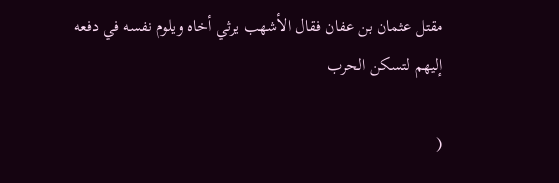مقتل عثمان بن عفان فقال الأشهب يرثي أخاه ويلوم نفسه في دفعه إليهم لتسكن الحرب

(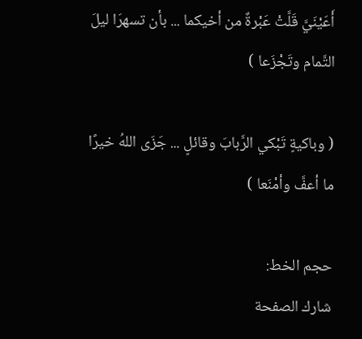أَعَيْنَيَّ قَلَّتْ عَبْرةٌ من أخيكما ... بأن تسهرَا ليلَ التَّمام وتَجْزَعا )

( وباكيةٍ تَبْكي الرَّبابَ وقائلٍ ... جَزَى اللهُ خيرًا ما أعفَّ وأمْنَعا )

حجم الخط:
شارك الصفحة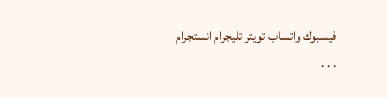فيسبوك واتساب تويتر تليجرام انستجرام
. . .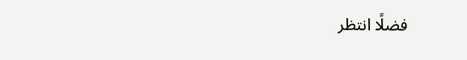فضلًا انتظر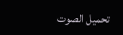تحميل الصوت